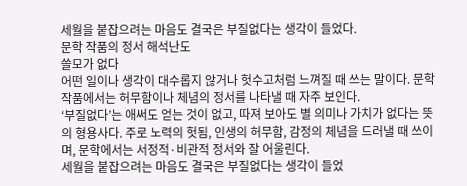세월을 붙잡으려는 마음도 결국은 부질없다는 생각이 들었다.
문학 작품의 정서 해석난도
쓸모가 없다
어떤 일이나 생각이 대수롭지 않거나 헛수고처럼 느껴질 때 쓰는 말이다. 문학 작품에서는 허무함이나 체념의 정서를 나타낼 때 자주 보인다.
‘부질없다’는 애써도 얻는 것이 없고, 따져 보아도 별 의미나 가치가 없다는 뜻의 형용사다. 주로 노력의 헛됨, 인생의 허무함, 감정의 체념을 드러낼 때 쓰이며, 문학에서는 서정적·비관적 정서와 잘 어울린다.
세월을 붙잡으려는 마음도 결국은 부질없다는 생각이 들었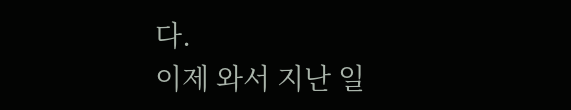다.
이제 와서 지난 일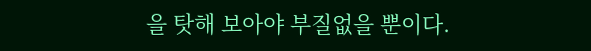을 탓해 보아야 부질없을 뿐이다.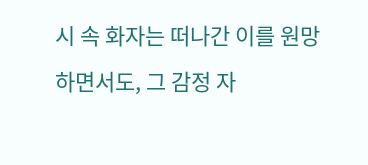시 속 화자는 떠나간 이를 원망하면서도, 그 감정 자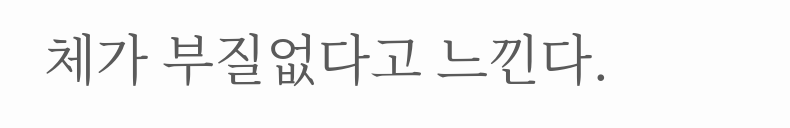체가 부질없다고 느낀다.